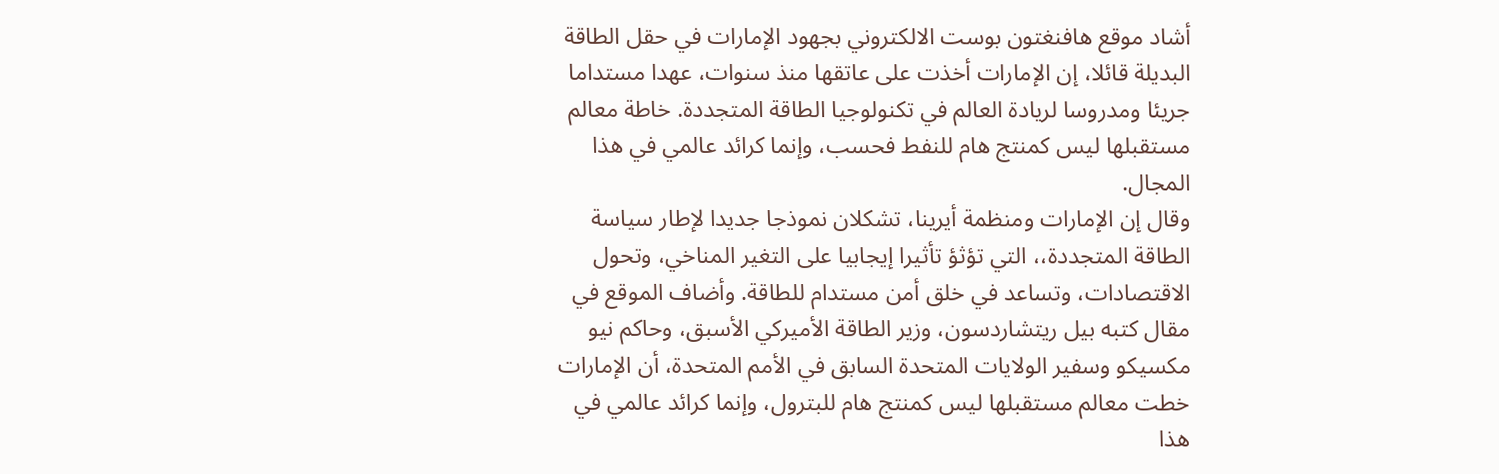أشاد موقع هافنغتون بوست الالكتروني بجهود الإمارات في حقل الطاقة البديلة قائلا، إن الإمارات أخذت على عاتقها منذ سنوات، عهدا مستداما جريئا ومدروسا لريادة العالم في تكنولوجيا الطاقة المتجددة. خاطة معالم مستقبلها ليس كمنتج هام للنفط فحسب، وإنما كرائد عالمي في هذا المجال.
وقال إن الإمارات ومنظمة أيرينا، تشكلان نموذجا جديدا لإطار سياسة الطاقة المتجددة،، التي تؤثؤ تأثيرا إيجابيا على التغير المناخي، وتحول الاقتصادات، وتساعد في خلق أمن مستدام للطاقة. وأضاف الموقع في مقال كتبه بيل ريتشاردسون، وزير الطاقة الأميركي الأسبق، وحاكم نيو مكسيكو وسفير الولايات المتحدة السابق في الأمم المتحدة، أن الإمارات خطت معالم مستقبلها ليس كمنتج هام للبترول، وإنما كرائد عالمي في هذا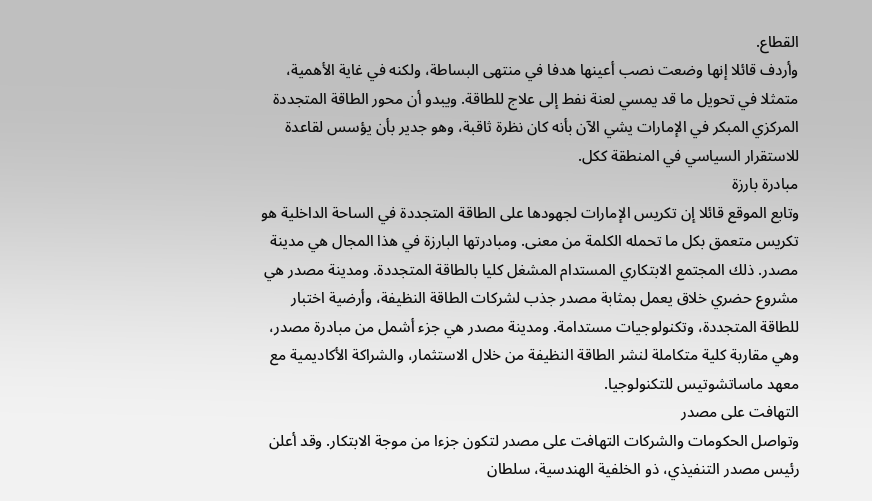القطاع.
وأردف قائلا إنها وضعت نصب أعينها هدفا في منتهى البساطة، ولكنه في غاية الأهمية، متمثلا في تحويل ما قد يمسي لعنة نفط إلى علاج للطاقة. ويبدو أن محور الطاقة المتجددة المركزي المبكر في الإمارات يشي الآن بأنه كان نظرة ثاقبة، وهو جدير بأن يؤسس لقاعدة للاستقرار السياسي في المنطقة ككل.
مبادرة بارزة
وتابع الموقع قائلا إن تكريس الإمارات لجهودها على الطاقة المتجددة في الساحة الداخلية هو تكريس متعمق بكل ما تحمله الكلمة من معنى. ومبادرتها البارزة في هذا المجال هي مدينة مصدر. ذلك المجتمع الابتكاري المستدام المشغل كليا بالطاقة المتجددة. ومدينة مصدر هي مشروع حضري خلاق يعمل بمثابة مصدر جذب لشركات الطاقة النظيفة، وأرضية اختبار للطاقة المتجددة، وتكنولوجيات مستدامة. ومدينة مصدر هي جزء أشمل من مبادرة مصدر، وهي مقاربة كلية متكاملة لنشر الطاقة النظيفة من خلال الاستثمار، والشراكة الأكاديمية مع معهد ماساتشوتيس للتكنولوجيا.
التهافت على مصدر
وتواصل الحكومات والشركات التهافت على مصدر لتكون جزءا من موجة الابتكار. وقد أعلن رئيس مصدر التنفيذي، ذو الخلفية الهندسية، سلطان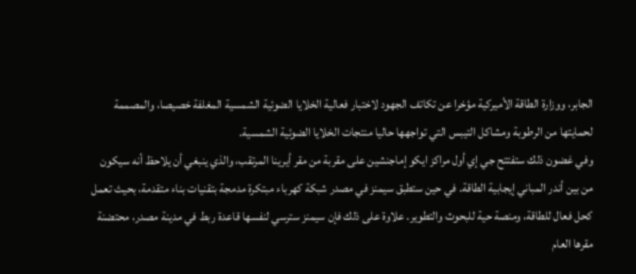الجابر، ووزارة الطاقة الأميركية مؤخرا عن تكاتف الجهود لاختبار فعالية الخلايا الضوئية الشمسية المغلفة خصيصا، والمصممة لحمايتها من الرطوبة ومشاكل التيبس التي تواجهها حاليا منتجات الخلايا الضوئية الشمسية.
وفي غضون ذلك ستفتتح جي إي أول مراكز ايكو إماجنشين على مقربة من مقر أيرينا المرتقب، والذي ينبغي أن يلاحظ أنه سيكون من بين أندر المباني إيجابية الطاقة. في حين ستطبق سيمنز في مصدر شبكة كهرباء مبتكرة مدمجة بتقنيات بناء متقدمة، بحيث تعمل كحل فعال للطاقة، ومنصة حية للبحوث والتطوير. علاوة على ذلك فإن سيمنز سترسي لنفسها قاعدة ربط في مدينة مصدر، محتضنة مقرها العام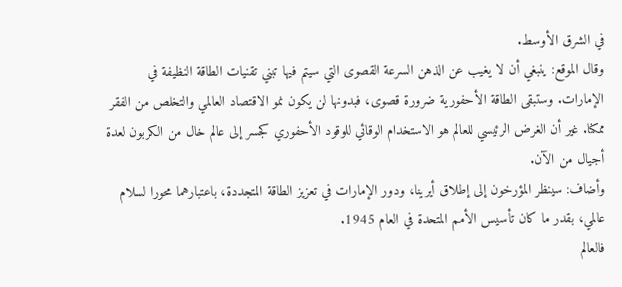في الشرق الأوسط.
وقال الموقع: ينبغي أن لا يغيب عن الذهن السرعة القصوى التي سيتم فيها تبني تقنيات الطاقة النظيفة في الإمارات. وستبقى الطاقة الأحفورية ضرورة قصوى، فبدونها لن يكون نمو الاقتصاد العالمي والتخلص من الفقر ممكنا. غير أن الغرض الرئيسي للعالم هو الاستخدام الوقائي للوقود الأحفوري كجسر إلى عالم خال من الكربون لعدة أجيال من الآن.
وأضاف: سينظر المؤرخون إلى إطلاق أيرينا، ودور الإمارات في تعزيز الطاقة المتجددة، باعتبارهما محورا لسلام عالمي، بقدر ما كان تأسيس الأمم المتحدة في العام 1945.
فالعالم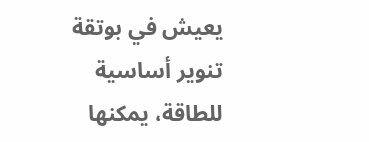يعيش في بوتقة تنوير أساسية للطاقة، يمكنها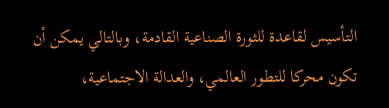التأسيس لقاعدة للثورة الصناعية القادمة، وبالتالي يمكن أن تكون محركا للتطور العالمي، والعدالة الاجتماعية،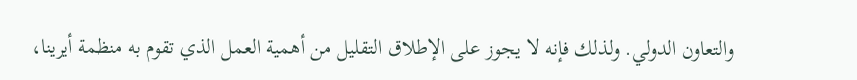والتعاون الدولي. ولذلك فإنه لا يجوز على الإطلاق التقليل من أهمية العمل الذي تقوم به منظمة أيرينا،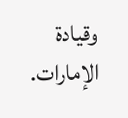وقيادة الإمارات.